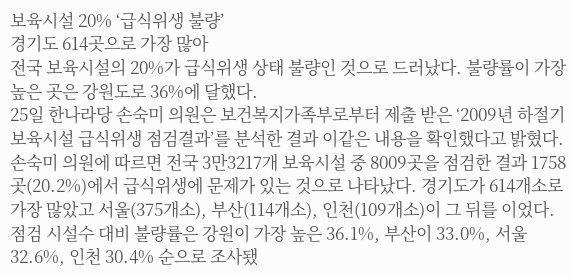보육시설 20% ‘급식위생 불량’
경기도 614곳으로 가장 많아
전국 보육시설의 20%가 급식위생 상태 불량인 것으로 드러났다. 불량률이 가장 높은 곳은 강원도로 36%에 달했다.
25일 한나라당 손숙미 의원은 보건복지가족부로부터 제출 받은 ‘2009년 하절기 보육시설 급식위생 점검결과’를 분석한 결과 이같은 내용을 확인했다고 밝혔다.
손숙미 의원에 따르면 전국 3만3217개 보육시설 중 8009곳을 점검한 결과 1758곳(20.2%)에서 급식위생에 문제가 있는 것으로 나타났다. 경기도가 614개소로 가장 많았고 서울(375개소), 부산(114개소), 인천(109개소)이 그 뒤를 이었다. 점검 시설수 대비 불량률은 강원이 가장 높은 36.1%, 부산이 33.0%, 서울 32.6%, 인천 30.4% 순으로 조사됐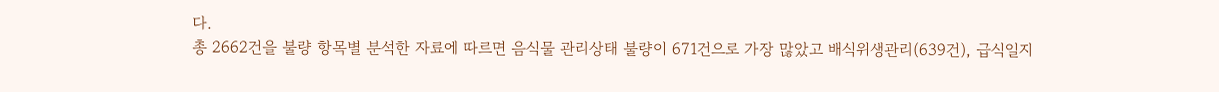다.
총 2662건을 불량 항목별 분석한 자료에 따르면 음식물 관리상태 불량이 671건으로 가장 많았고 배식위생관리(639건), 급식일지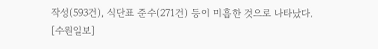작성(593건), 식단표 준수(271건) 등이 미흡한 것으로 나타났다.
[수원일보]